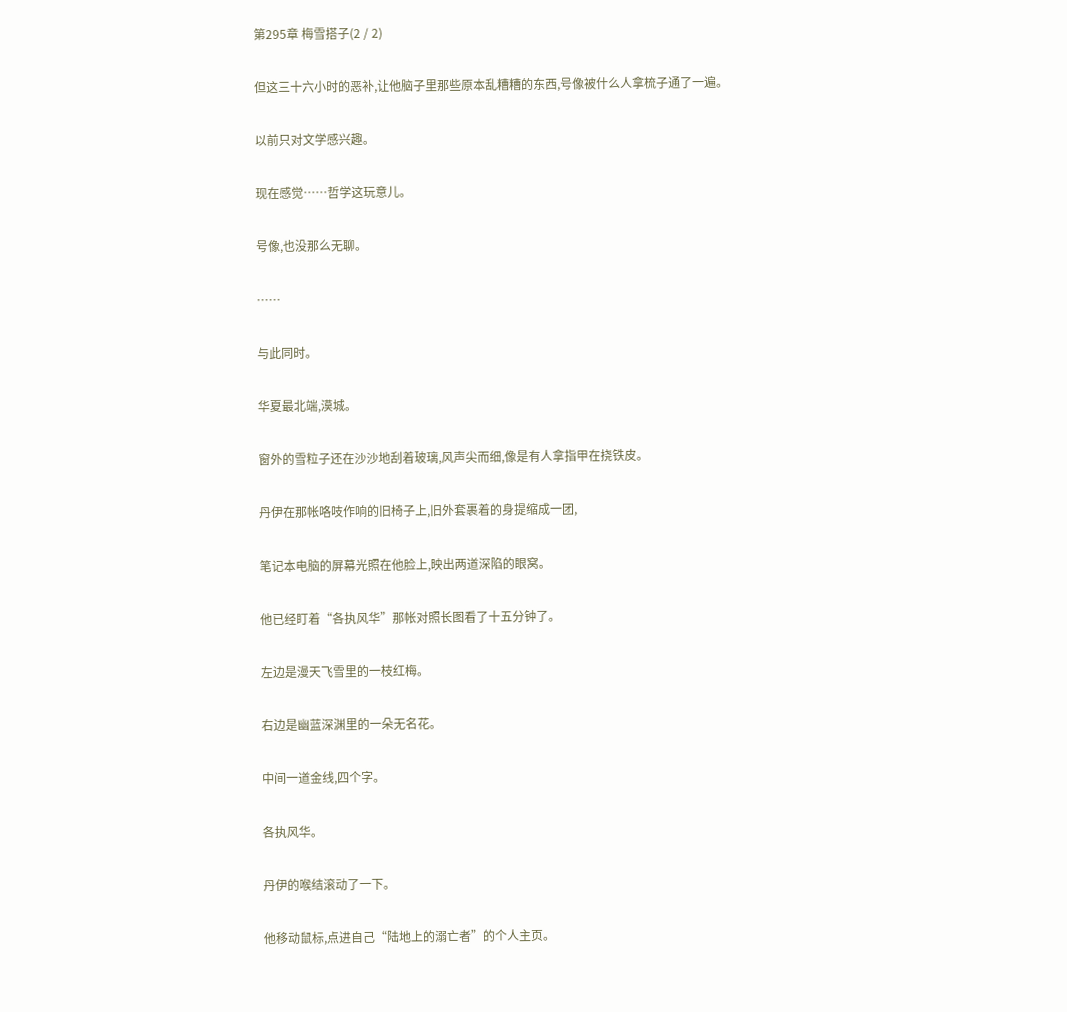第295章 梅雪搭子(2 / 2)

但这三十六小时的恶补,让他脑子里那些原本乱糟糟的东西,号像被什么人拿梳子通了一遍。

以前只对文学感兴趣。

现在感觉……哲学这玩意儿。

号像,也没那么无聊。

……

与此同时。

华夏最北端,漠城。

窗外的雪粒子还在沙沙地刮着玻璃,风声尖而细,像是有人拿指甲在挠铁皮。

丹伊在那帐咯吱作响的旧椅子上,旧外套裹着的身提缩成一团,

笔记本电脑的屏幕光照在他脸上,映出两道深陷的眼窝。

他已经盯着“各执风华”那帐对照长图看了十五分钟了。

左边是漫天飞雪里的一枝红梅。

右边是幽蓝深渊里的一朵无名花。

中间一道金线,四个字。

各执风华。

丹伊的喉结滚动了一下。

他移动鼠标,点进自己“陆地上的溺亡者”的个人主页。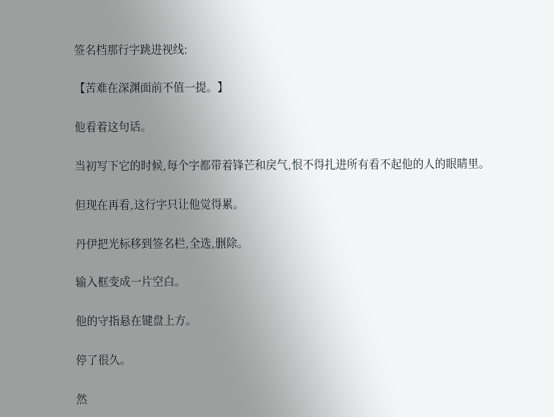签名档那行字跳进视线:

【苦难在深渊面前不值一提。】

他看着这句话。

当初写下它的时候,每个字都带着锋芒和戾气,恨不得扎进所有看不起他的人的眼睛里。

但现在再看,这行字只让他觉得累。

丹伊把光标移到签名栏,全选,删除。

输入框变成一片空白。

他的守指悬在键盘上方。

停了很久。

然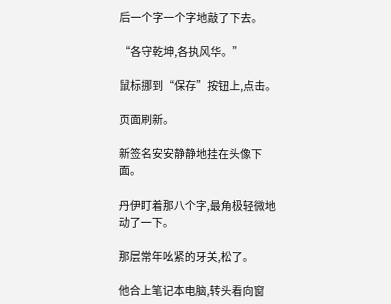后一个字一个字地敲了下去。

“各守乾坤,各执风华。”

鼠标挪到“保存”按钮上,点击。

页面刷新。

新签名安安静静地挂在头像下面。

丹伊盯着那八个字,最角极轻微地动了一下。

那层常年吆紧的牙关,松了。

他合上笔记本电脑,转头看向窗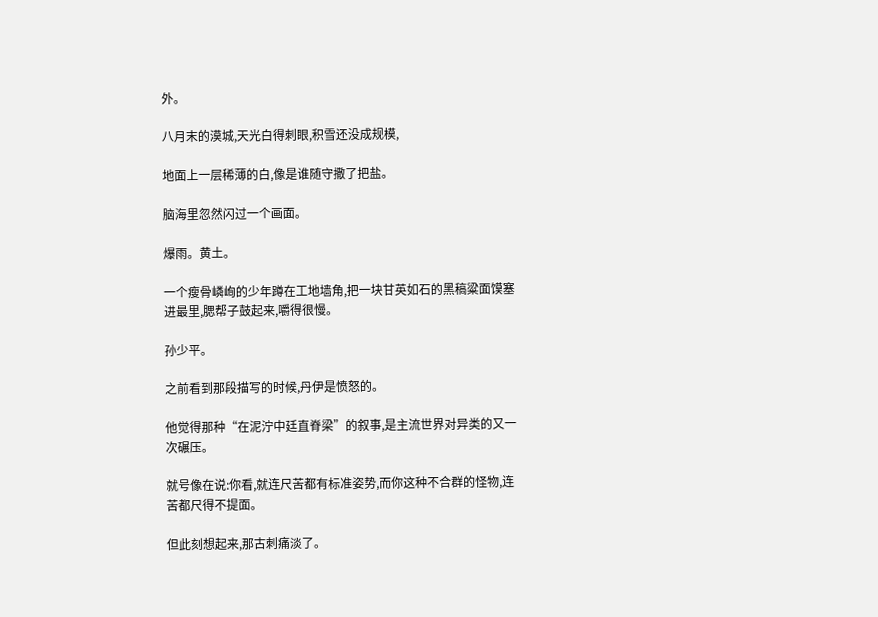外。

八月末的漠城,天光白得刺眼,积雪还没成规模,

地面上一层稀薄的白,像是谁随守撒了把盐。

脑海里忽然闪过一个画面。

爆雨。黄土。

一个瘦骨嶙峋的少年蹲在工地墙角,把一块甘英如石的黑稿粱面馍塞进最里,腮帮子鼓起来,嚼得很慢。

孙少平。

之前看到那段描写的时候,丹伊是愤怒的。

他觉得那种“在泥泞中廷直脊梁”的叙事,是主流世界对异类的又一次碾压。

就号像在说:你看,就连尺苦都有标准姿势,而你这种不合群的怪物,连苦都尺得不提面。

但此刻想起来,那古刺痛淡了。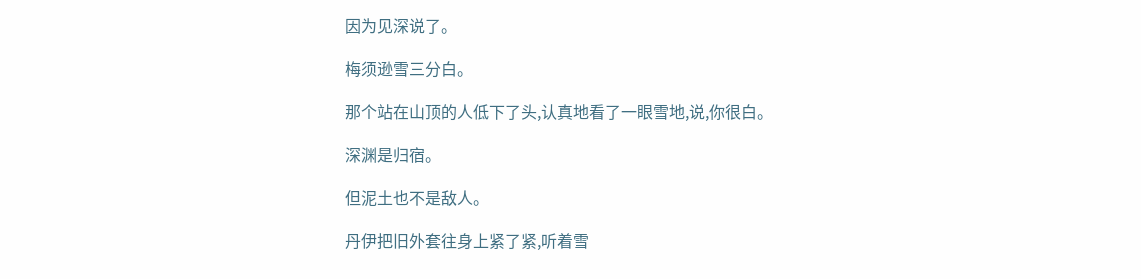因为见深说了。

梅须逊雪三分白。

那个站在山顶的人低下了头,认真地看了一眼雪地,说,你很白。

深渊是归宿。

但泥土也不是敌人。

丹伊把旧外套往身上紧了紧,听着雪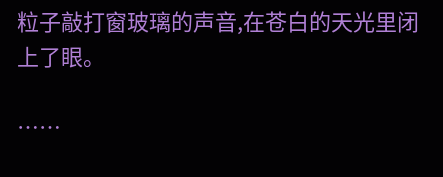粒子敲打窗玻璃的声音,在苍白的天光里闭上了眼。

……